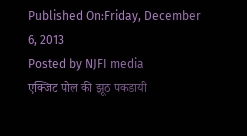Published On:Friday, December 6, 2013
Posted by NJFI media
एक्जिट पोल की झूठ पकडायी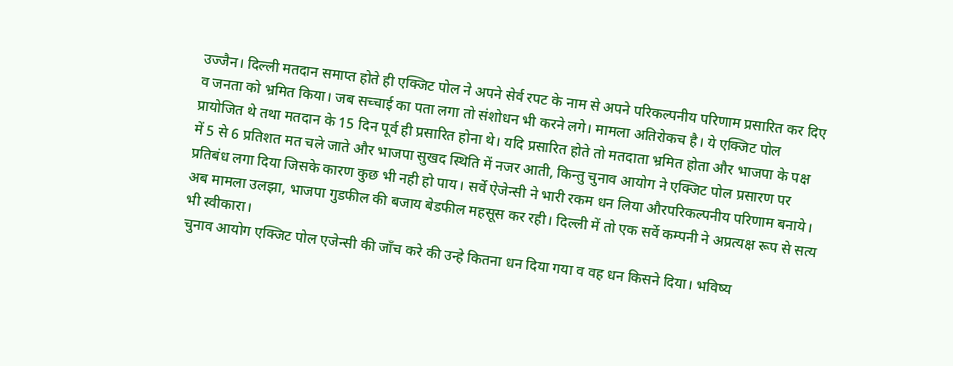उज्जैन। दिल्ली मतदान समाप्त होते ही एक्जिट पोल ने अपने सेर्व रपट के नाम से अपने परिकल्पनीय परिणाम प्रसारित कर दिए
व जनता को भ्रमित किया। जब सच्चाई का पता लगा तो संशोधन भी करने लगे। मामला अतिरोकच है। ये एक्जिट पोल
प्रायोजित थे तथा मतदान के 15 दिन पूर्व ही प्रसारित होना थे। यदि प्रसारित होते तो मतदाता भ्रमित होता और भाजपा के पक्ष
में 5 से 6 प्रतिशत मत चले जाते और भाजपा सुखद स्थिति में नजर आती, किन्तु चुनाव आयोग ने एक्जिट पोल प्रसारण पर
प्रतिबंध लगा दिया जिसके कारण कुछ भी नही हो पाय। सर्वे ऐजेन्सी ने भारी रकम धन लिया औरपरिकल्पनीय परिणाम बनाये।
अब मामला उलझा, भाजपा गुडफील की बजाय बेडफील महसूस कर रही। दिल्ली में तो एक सर्वे कम्पनी ने अप्रत्यक्ष रूप से सत्य
भी स्वीकारा।
चुनाव आयोग एक्जिट पोल एजेन्सी की जॉंच करे की उन्हे कितना धन दिया गया व वह धन किसने दिया। भविष्य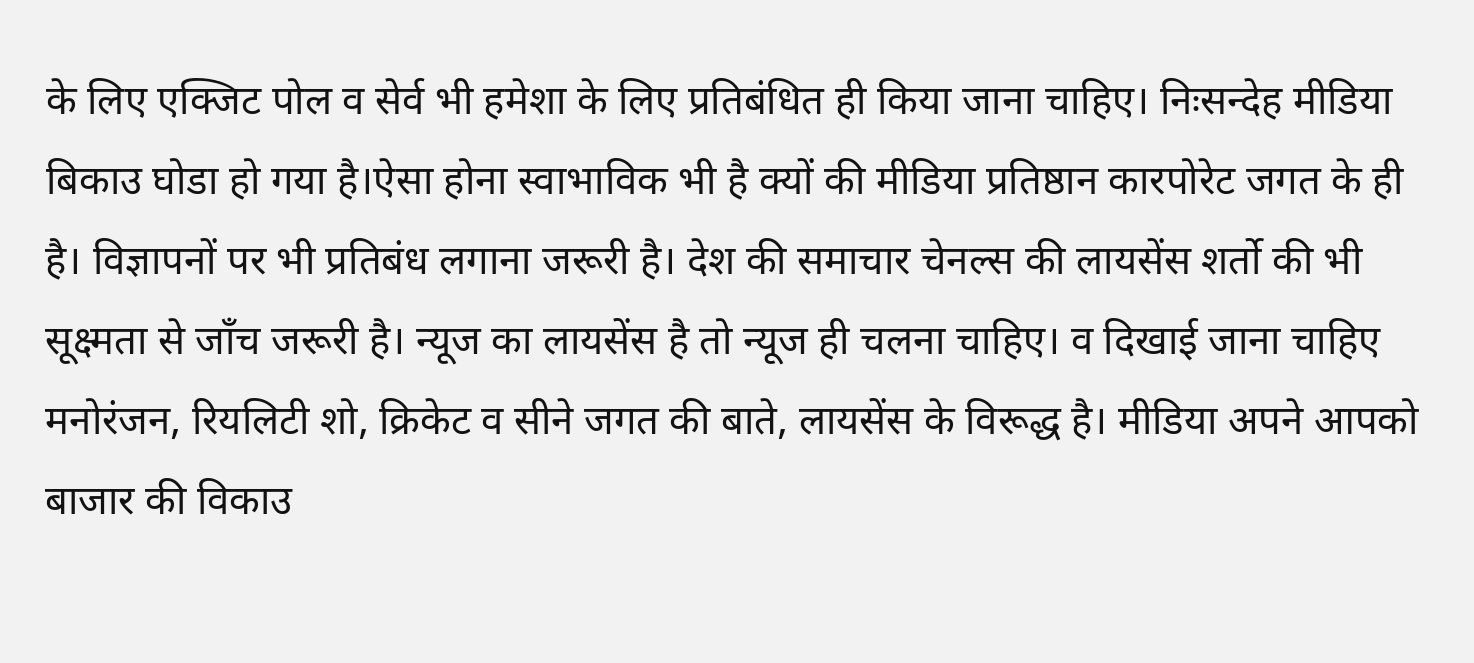के लिए एक्जिट पोल व सेर्व भी हमेशा के लिए प्रतिबंधित ही किया जाना चाहिए। निःसन्देह मीडिया बिकाउ घोडा हो गया है।ऐसा होना स्वाभाविक भी है क्यों की मीडिया प्रतिष्ठान कारपोरेट जगत के ही है। विज्ञापनों पर भी प्रतिबंध लगाना जरूरी है। देश की समाचार चेनल्स की लायसेंस शर्तो की भी सूक्ष्मता से जॉंच जरूरी है। न्यूज का लायसेंस है तो न्यूज ही चलना चाहिए। व दिखाई जाना चाहिए मनोरंजन, रियलिटी शो, क्रिकेट व सीने जगत की बाते, लायसेंस के विरूद्ध है। मीडिया अपने आपको बाजार की विकाउ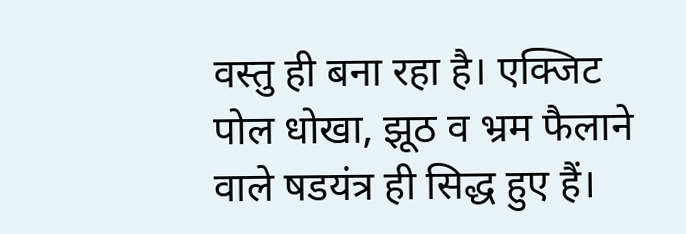वस्तु ही बना रहा है। एक्जिट पोल धोखा, झूठ व भ्रम फैलाने वाले षडयंत्र ही सिद्ध हुए हैं।